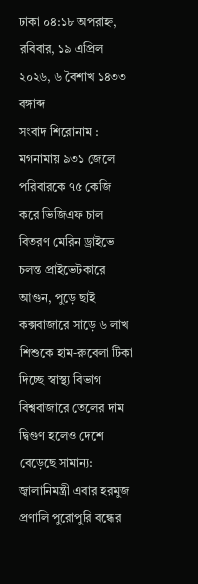ঢাকা ০৪:১৮ অপরাহ্ন, রবিবার, ১৯ এপ্রিল ২০২৬, ৬ বৈশাখ ১৪৩৩ বঙ্গাব্দ
সংবাদ শিরোনাম :
মগনামায় ৯৩১ জেলে পরিবারকে ৭৫ কেজি করে ভিজিএফ চাল বিতরণ মেরিন ড্রাইভে চলন্ত প্রাইভেটকারে আগুন, পুড়ে ছাই কক্সবাজারে সাড়ে ৬ লাখ শিশুকে হাম-রুবেলা টিকা দিচ্ছে স্বাস্থ্য বিভাগ বিশ্ববাজারে তেলের দাম দ্বিগুণ হলেও দেশে বেড়েছে সামান্য: জ্বালানিমন্ত্রী এবার হরমুজ প্রণালি পুরোপুরি বন্ধের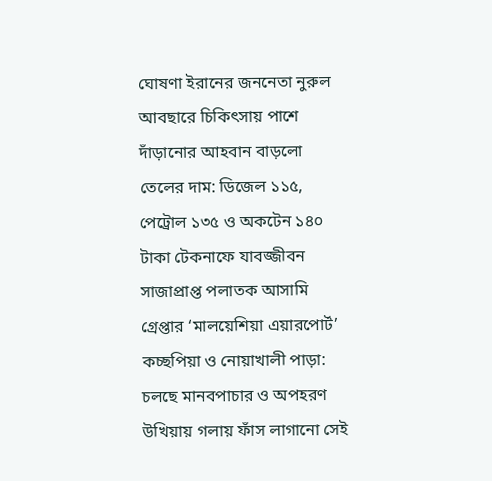ঘোষণা ইরানের জননেতা নুরুল আবছারে চিকিৎসায় পাশে দাঁড়ানোর আহবান বাড়লো তেলের দাম: ডিজেল ১১৫, পেট্রোল ১৩৫ ও অকটেন ১৪০ টাকা টেকনাফে যাবজ্জীবন সাজাপ্রাপ্ত পলাতক আসামি গ্রেপ্তার ‘মালয়েশিয়া এয়ারপোর্ট’ কচ্ছপিয়া ও নোয়াখালী পাড়া: চলছে মানবপাচার ও অপহরণ উখিয়ায় গলায় ফাঁস লাগানো সেই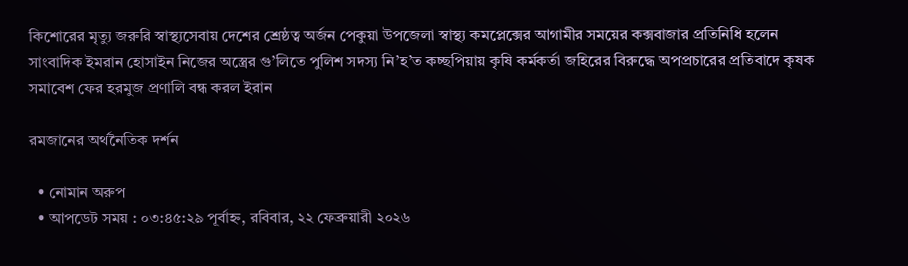কিশোরের মৃত্যু জরুরি স্বাস্থ্যসেবায় দেশের শ্রেষ্ঠত্ব অর্জন পেকুয়া উপজেলা স্বাস্থ্য কমপ্লেক্সের আগামীর সময়ের কক্সবাজার প্রতিনিধি হলেন সাংবাদিক ইমরান হোসাইন নিজের অস্ত্রের গু’লিতে পুলিশ সদস্য নি’হ’ত কচ্ছপিয়ায় কৃষি কর্মকর্তা জহিরের বিরুদ্ধে অপপ্রচারের প্রতিবাদে কৃষক সমাবেশ ফের হরমুজ প্রণালি বন্ধ করল ইরান

রমজানের অর্থনৈতিক দর্শন

  • নোমান অরুপ
  • আপডেট সময় : ০৩:৪৫:২৯ পূর্বাহ্ন, রবিবার, ২২ ফেব্রুয়ারী ২০২৬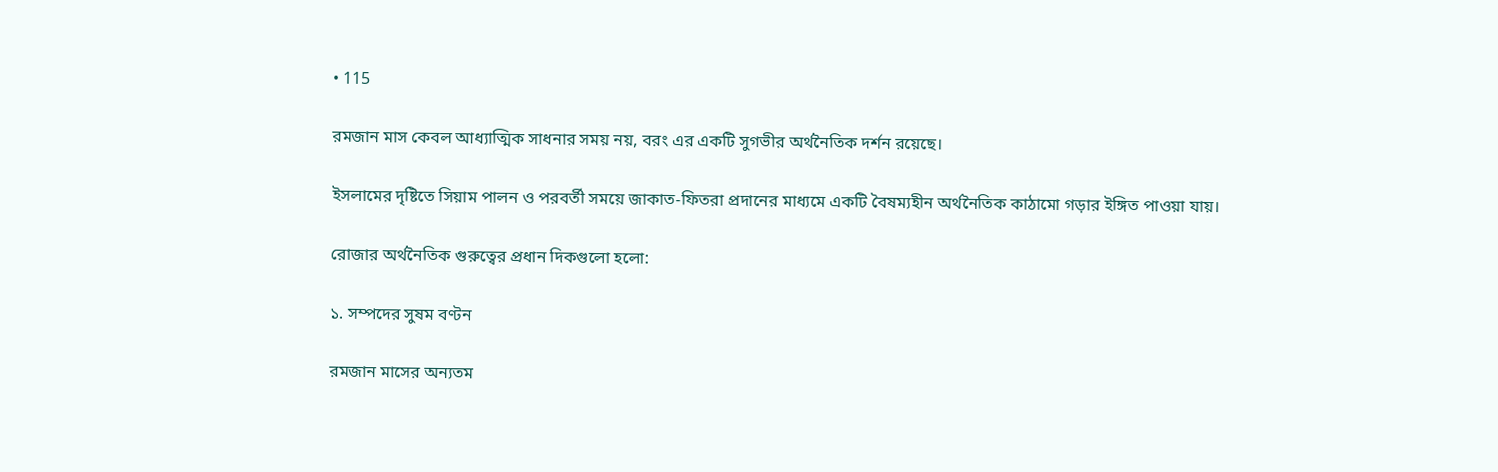• 115

রমজান মাস কেবল আধ্যাত্মিক সাধনার সময় নয়, বরং এর একটি সুগভীর অর্থনৈতিক দর্শন রয়েছে।

ইসলামের দৃষ্টিতে সিয়াম পালন ও পরবর্তী সময়ে জাকাত-ফিতরা প্রদানের মাধ্যমে একটি বৈষম্যহীন অর্থনৈতিক কাঠামো গড়ার ইঙ্গিত পাওয়া যায়।

রোজার অর্থনৈতিক গুরুত্বের প্রধান দিকগুলো হলো:

১. সম্পদের সুষম বণ্টন

রমজান মাসের অন্যতম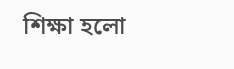শিক্ষা হলো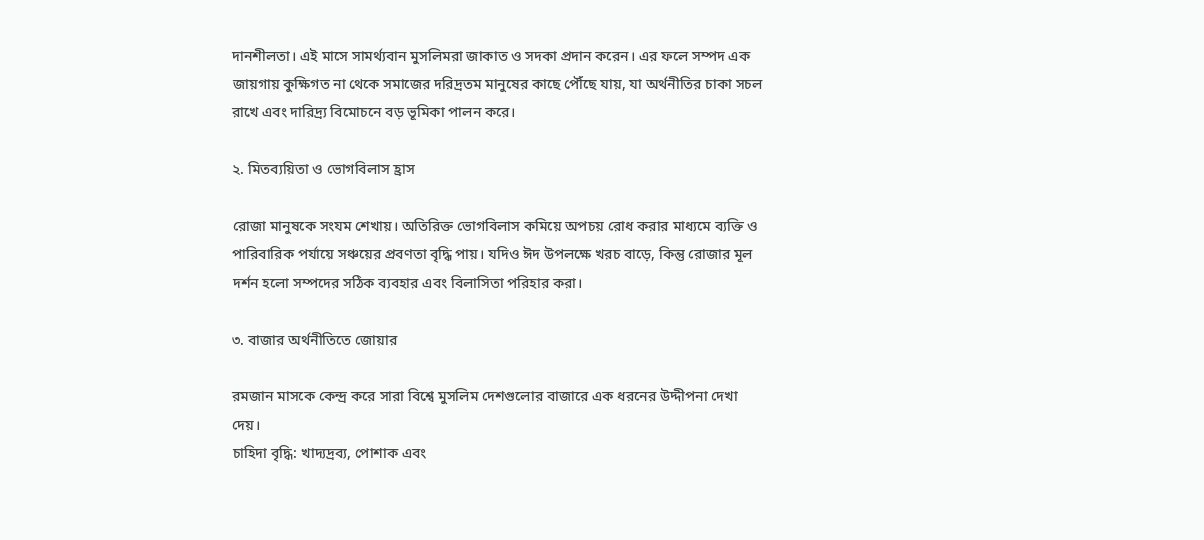দানশীলতা। এই মাসে সামর্থ্যবান মুসলিমরা জাকাত ও সদকা প্রদান করেন। এর ফলে সম্পদ এক জায়গায় কুক্ষিগত না থেকে সমাজের দরিদ্রতম মানুষের কাছে পৌঁছে যায়, যা অর্থনীতির চাকা সচল রাখে এবং দারিদ্র্য বিমোচনে বড় ভূমিকা পালন করে।

২. মিতব্যয়িতা ও ভোগবিলাস হ্রাস

রোজা মানুষকে সংযম শেখায়। অতিরিক্ত ভোগবিলাস কমিয়ে অপচয় রোধ করার মাধ্যমে ব্যক্তি ও পারিবারিক পর্যায়ে সঞ্চয়ের প্রবণতা বৃদ্ধি পায়। যদিও ঈদ উপলক্ষে খরচ বাড়ে, কিন্তু রোজার মূল দর্শন হলো সম্পদের সঠিক ব্যবহার এবং বিলাসিতা পরিহার করা।

৩. বাজার অর্থনীতিতে জোয়ার

রমজান মাসকে কেন্দ্র করে সারা বিশ্বে মুসলিম দেশগুলোর বাজারে এক ধরনের উদ্দীপনা দেখা দেয়।
চাহিদা বৃদ্ধি: খাদ্যদ্রব্য, পোশাক এবং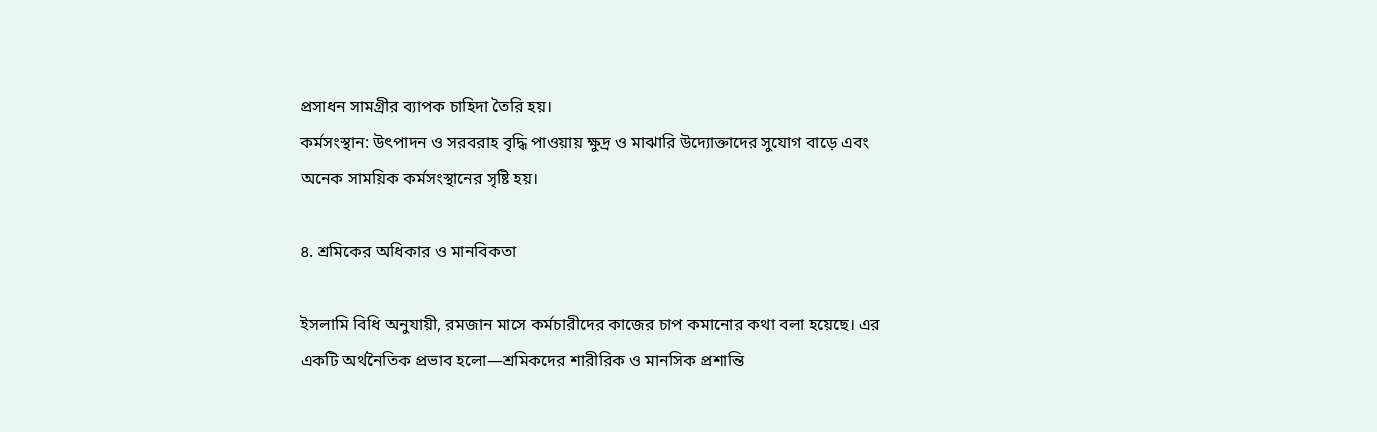প্রসাধন সামগ্রীর ব্যাপক চাহিদা তৈরি হয়।
কর্মসংস্থান: উৎপাদন ও সরবরাহ বৃদ্ধি পাওয়ায় ক্ষুদ্র ও মাঝারি উদ্যোক্তাদের সুযোগ বাড়ে এবং অনেক সাময়িক কর্মসংস্থানের সৃষ্টি হয়।

৪. শ্রমিকের অধিকার ও মানবিকতা

ইসলামি বিধি অনুযায়ী, রমজান মাসে কর্মচারীদের কাজের চাপ কমানোর কথা বলা হয়েছে। এর একটি অর্থনৈতিক প্রভাব হলো—শ্রমিকদের শারীরিক ও মানসিক প্রশান্তি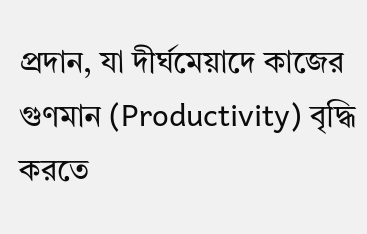প্রদান, যা দীর্ঘমেয়াদে কাজের গুণমান (Productivity) বৃদ্ধি করতে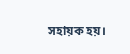সহায়ক হয়।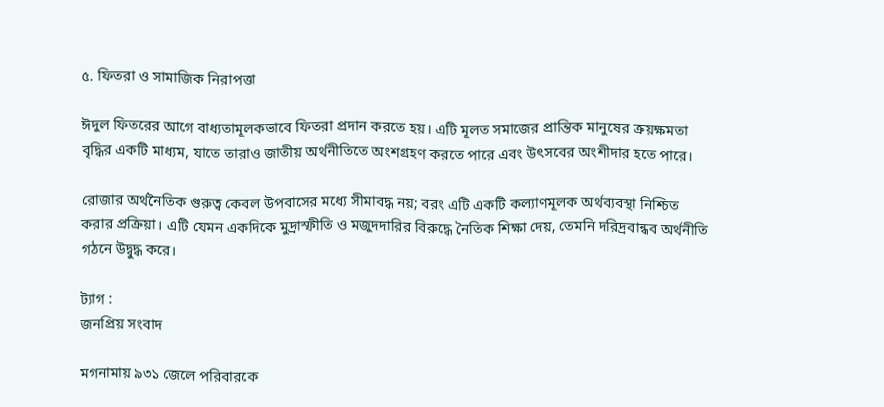৫. ফিতরা ও সামাজিক নিরাপত্তা

ঈদুল ফিতরের আগে বাধ্যতামূলকভাবে ফিতরা প্রদান করতে হয়। এটি মূলত সমাজের প্রান্তিক মানুষের ক্রয়ক্ষমতা বৃদ্ধির একটি মাধ্যম, যাতে তারাও জাতীয় অর্থনীতিতে অংশগ্রহণ করতে পারে এবং উৎসবের অংশীদার হতে পারে।

রোজার অর্থনৈতিক গুরুত্ব কেবল উপবাসের মধ্যে সীমাবদ্ধ নয়; বরং এটি একটি কল্যাণমূলক অর্থব্যবস্থা নিশ্চিত করার প্রক্রিয়া। এটি যেমন একদিকে মুদ্রাস্ফীতি ও মজুদদারির বিরুদ্ধে নৈতিক শিক্ষা দেয়, তেমনি দরিদ্রবান্ধব অর্থনীতি গঠনে উদ্বুদ্ধ করে।

ট্যাগ :
জনপ্রিয় সংবাদ

মগনামায় ৯৩১ জেলে পরিবারকে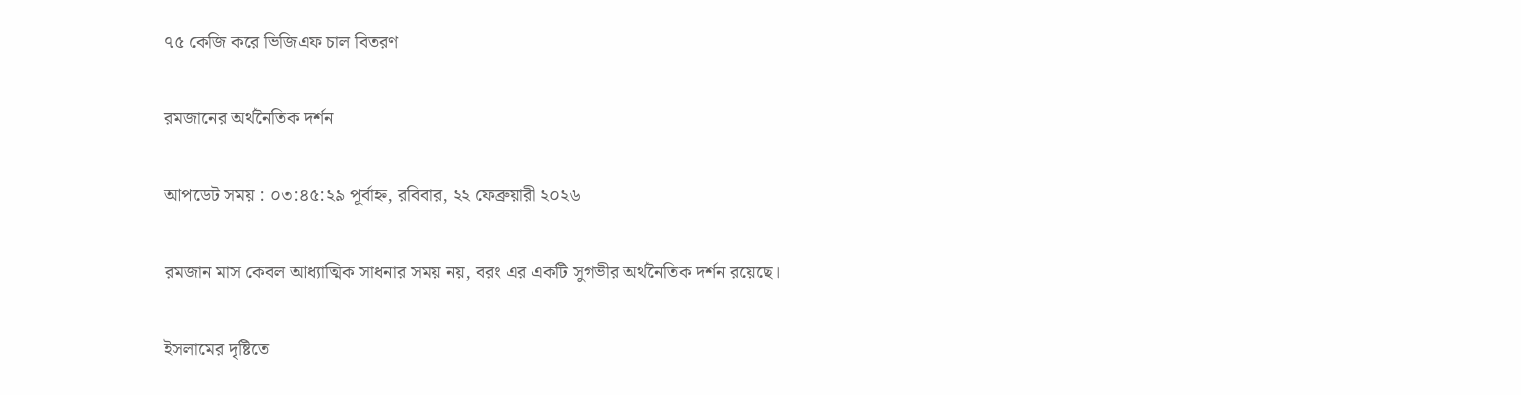৭৫ কেজি করে ভিজিএফ চাল বিতরণ

রমজানের অর্থনৈতিক দর্শন

আপডেট সময় : ০৩:৪৫:২৯ পূর্বাহ্ন, রবিবার, ২২ ফেব্রুয়ারী ২০২৬

রমজান মাস কেবল আধ্যাত্মিক সাধনার সময় নয়, বরং এর একটি সুগভীর অর্থনৈতিক দর্শন রয়েছে।

ইসলামের দৃষ্টিতে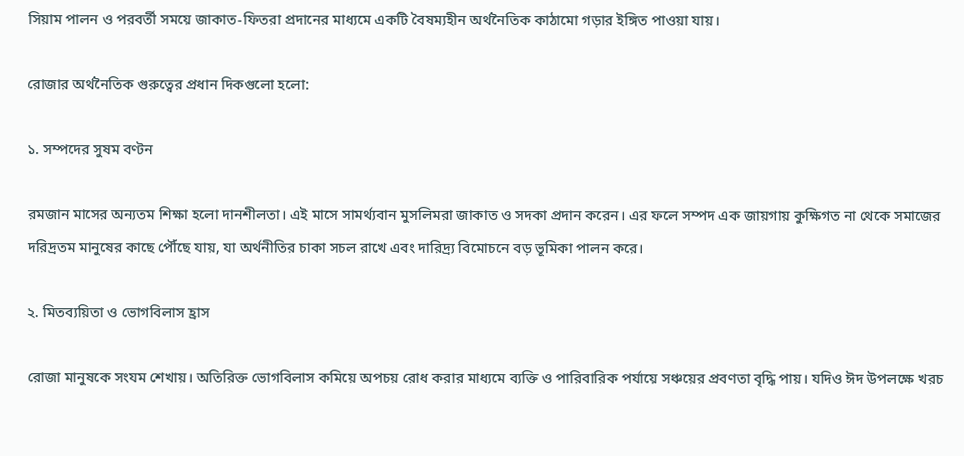সিয়াম পালন ও পরবর্তী সময়ে জাকাত-ফিতরা প্রদানের মাধ্যমে একটি বৈষম্যহীন অর্থনৈতিক কাঠামো গড়ার ইঙ্গিত পাওয়া যায়।

রোজার অর্থনৈতিক গুরুত্বের প্রধান দিকগুলো হলো:

১. সম্পদের সুষম বণ্টন

রমজান মাসের অন্যতম শিক্ষা হলো দানশীলতা। এই মাসে সামর্থ্যবান মুসলিমরা জাকাত ও সদকা প্রদান করেন। এর ফলে সম্পদ এক জায়গায় কুক্ষিগত না থেকে সমাজের দরিদ্রতম মানুষের কাছে পৌঁছে যায়, যা অর্থনীতির চাকা সচল রাখে এবং দারিদ্র্য বিমোচনে বড় ভূমিকা পালন করে।

২. মিতব্যয়িতা ও ভোগবিলাস হ্রাস

রোজা মানুষকে সংযম শেখায়। অতিরিক্ত ভোগবিলাস কমিয়ে অপচয় রোধ করার মাধ্যমে ব্যক্তি ও পারিবারিক পর্যায়ে সঞ্চয়ের প্রবণতা বৃদ্ধি পায়। যদিও ঈদ উপলক্ষে খরচ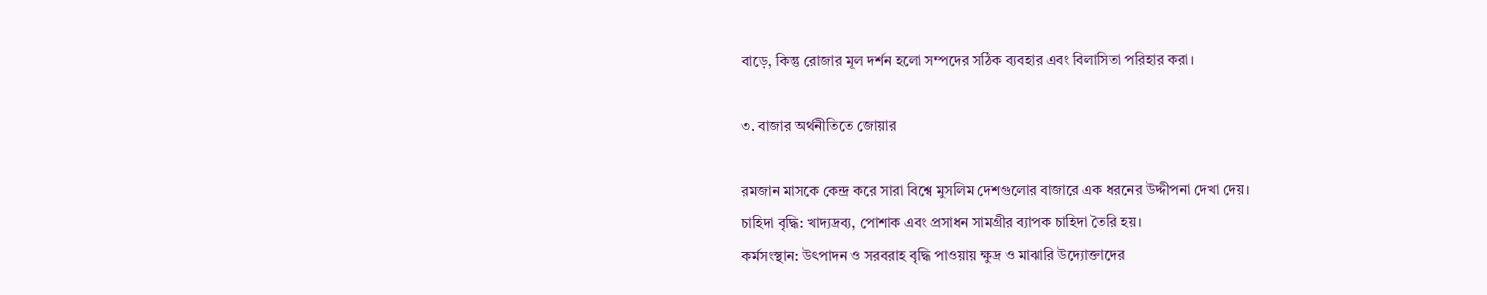বাড়ে, কিন্তু রোজার মূল দর্শন হলো সম্পদের সঠিক ব্যবহার এবং বিলাসিতা পরিহার করা।

৩. বাজার অর্থনীতিতে জোয়ার

রমজান মাসকে কেন্দ্র করে সারা বিশ্বে মুসলিম দেশগুলোর বাজারে এক ধরনের উদ্দীপনা দেখা দেয়।
চাহিদা বৃদ্ধি: খাদ্যদ্রব্য, পোশাক এবং প্রসাধন সামগ্রীর ব্যাপক চাহিদা তৈরি হয়।
কর্মসংস্থান: উৎপাদন ও সরবরাহ বৃদ্ধি পাওয়ায় ক্ষুদ্র ও মাঝারি উদ্যোক্তাদের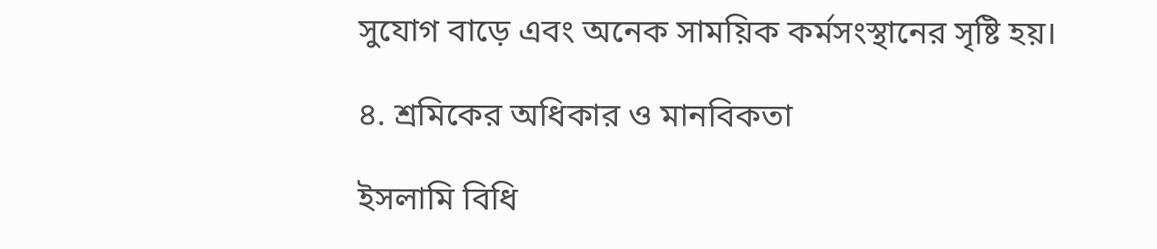সুযোগ বাড়ে এবং অনেক সাময়িক কর্মসংস্থানের সৃষ্টি হয়।

৪. শ্রমিকের অধিকার ও মানবিকতা

ইসলামি বিধি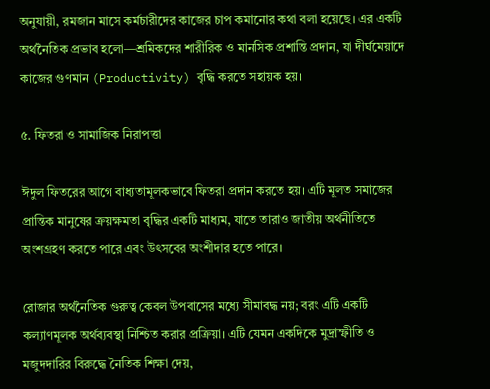অনুযায়ী, রমজান মাসে কর্মচারীদের কাজের চাপ কমানোর কথা বলা হয়েছে। এর একটি অর্থনৈতিক প্রভাব হলো—শ্রমিকদের শারীরিক ও মানসিক প্রশান্তি প্রদান, যা দীর্ঘমেয়াদে কাজের গুণমান (Productivity) বৃদ্ধি করতে সহায়ক হয়।

৫. ফিতরা ও সামাজিক নিরাপত্তা

ঈদুল ফিতরের আগে বাধ্যতামূলকভাবে ফিতরা প্রদান করতে হয়। এটি মূলত সমাজের প্রান্তিক মানুষের ক্রয়ক্ষমতা বৃদ্ধির একটি মাধ্যম, যাতে তারাও জাতীয় অর্থনীতিতে অংশগ্রহণ করতে পারে এবং উৎসবের অংশীদার হতে পারে।

রোজার অর্থনৈতিক গুরুত্ব কেবল উপবাসের মধ্যে সীমাবদ্ধ নয়; বরং এটি একটি কল্যাণমূলক অর্থব্যবস্থা নিশ্চিত করার প্রক্রিয়া। এটি যেমন একদিকে মুদ্রাস্ফীতি ও মজুদদারির বিরুদ্ধে নৈতিক শিক্ষা দেয়,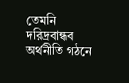তেমনি দরিদ্রবান্ধব অর্থনীতি গঠনে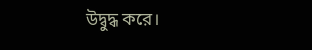উদ্বুদ্ধ করে।